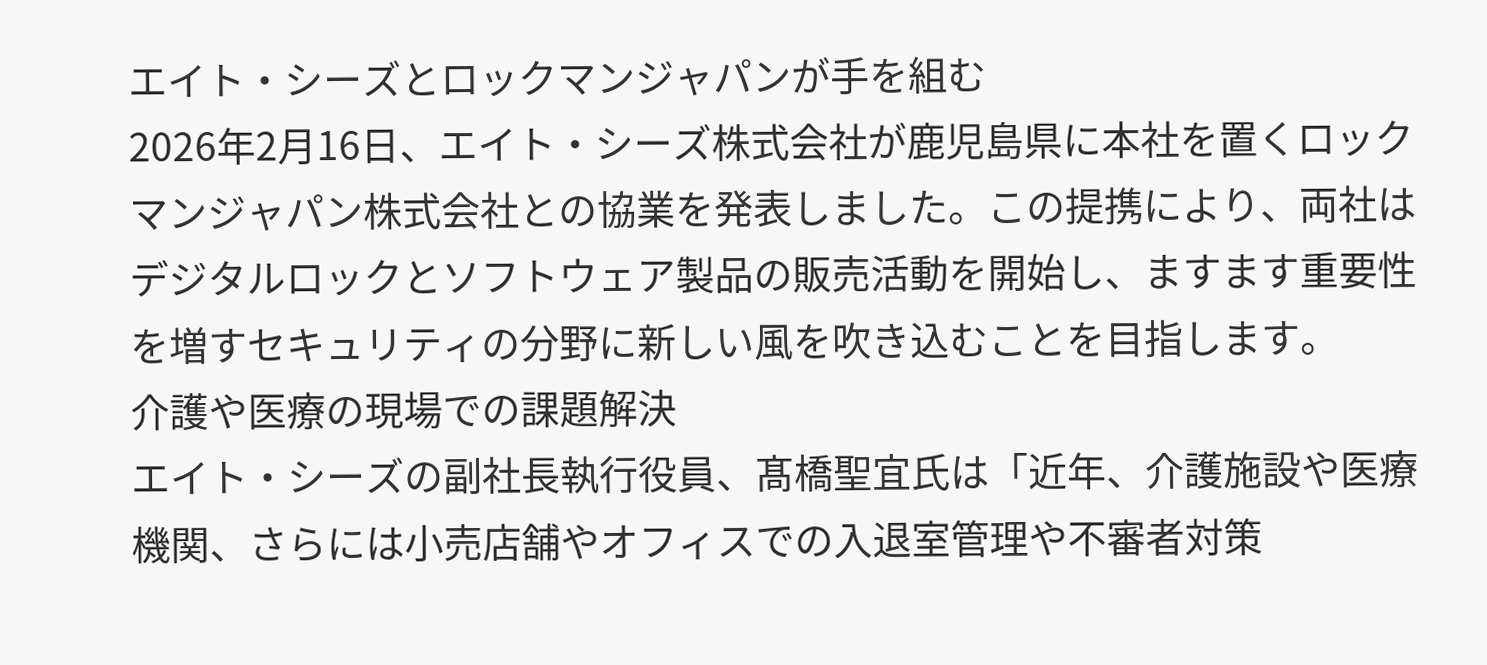エイト・シーズとロックマンジャパンが手を組む
2026年2月16日、エイト・シーズ株式会社が鹿児島県に本社を置くロックマンジャパン株式会社との協業を発表しました。この提携により、両社はデジタルロックとソフトウェア製品の販売活動を開始し、ますます重要性を増すセキュリティの分野に新しい風を吹き込むことを目指します。
介護や医療の現場での課題解決
エイト・シーズの副社長執行役員、髙橋聖宜氏は「近年、介護施設や医療機関、さらには小売店舗やオフィスでの入退室管理や不審者対策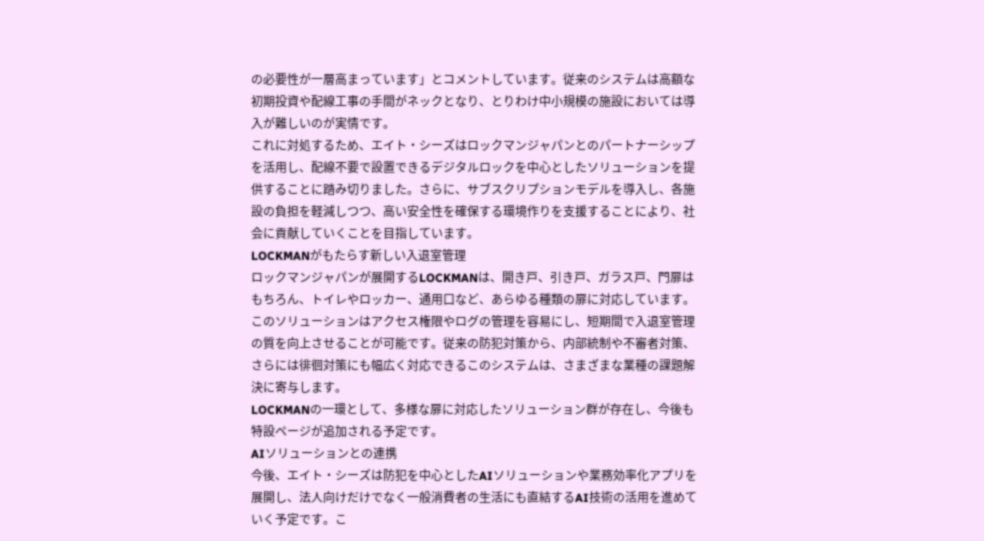の必要性が一層高まっています」とコメントしています。従来のシステムは高額な初期投資や配線工事の手間がネックとなり、とりわけ中小規模の施設においては導入が難しいのが実情です。
これに対処するため、エイト・シーズはロックマンジャパンとのパートナーシップを活用し、配線不要で設置できるデジタルロックを中心としたソリューションを提供することに踏み切りました。さらに、サブスクリプションモデルを導入し、各施設の負担を軽減しつつ、高い安全性を確保する環境作りを支援することにより、社会に貢献していくことを目指しています。
LOCKMANがもたらす新しい入退室管理
ロックマンジャパンが展開するLOCKMANは、開き戸、引き戸、ガラス戸、門扉はもちろん、トイレやロッカー、通用口など、あらゆる種類の扉に対応しています。このソリューションはアクセス権限やログの管理を容易にし、短期間で入退室管理の質を向上させることが可能です。従来の防犯対策から、内部統制や不審者対策、さらには徘徊対策にも幅広く対応できるこのシステムは、さまざまな業種の課題解決に寄与します。
LOCKMANの一環として、多様な扉に対応したソリューション群が存在し、今後も特設ページが追加される予定です。
AIソリューションとの連携
今後、エイト・シーズは防犯を中心としたAIソリューションや業務効率化アプリを展開し、法人向けだけでなく一般消費者の生活にも直結するAI技術の活用を進めていく予定です。こ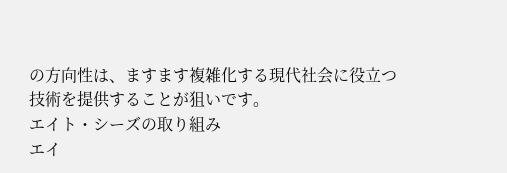の方向性は、ますます複雑化する現代社会に役立つ技術を提供することが狙いです。
エイト・シーズの取り組み
エイ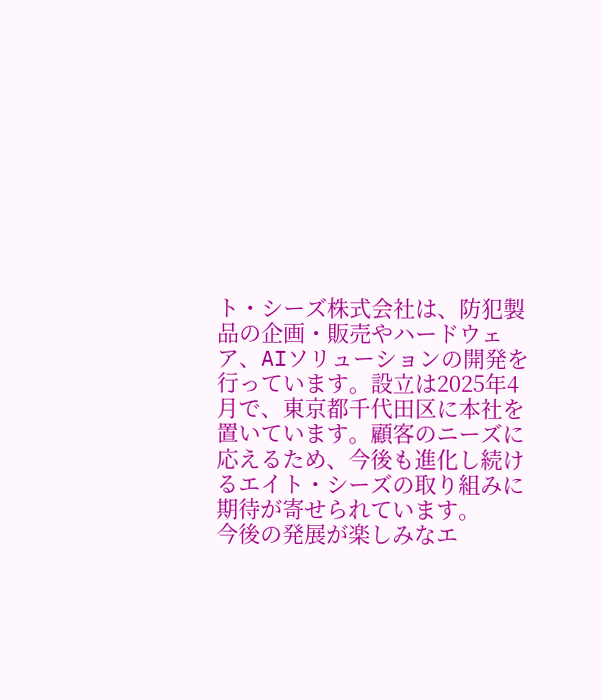ト・シーズ株式会社は、防犯製品の企画・販売やハードウェア、AIソリューションの開発を行っています。設立は2025年4月で、東京都千代田区に本社を置いています。顧客のニーズに応えるため、今後も進化し続けるエイト・シーズの取り組みに期待が寄せられています。
今後の発展が楽しみなエ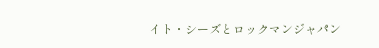イト・シーズとロックマンジャパン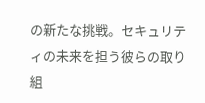の新たな挑戦。セキュリティの未来を担う彼らの取り組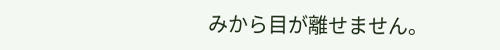みから目が離せません。